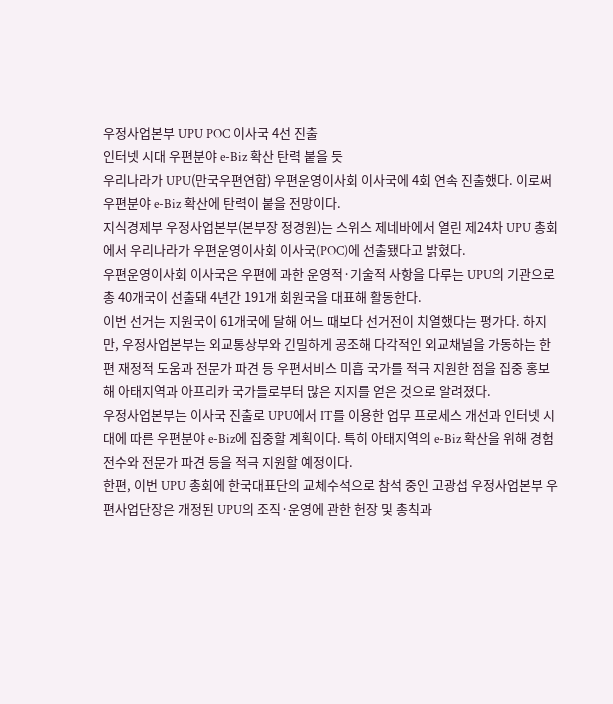우정사업본부 UPU POC 이사국 4선 진출
인터넷 시대 우편분야 e-Biz 확산 탄력 붙을 듯
우리나라가 UPU(만국우편연합) 우편운영이사회 이사국에 4회 연속 진출했다. 이로써 우편분야 e-Biz 확산에 탄력이 붙을 전망이다.
지식경제부 우정사업본부(본부장 정경원)는 스위스 제네바에서 열린 제24차 UPU 총회에서 우리나라가 우편운영이사회 이사국(POC)에 선출됐다고 밝혔다.
우편운영이사회 이사국은 우편에 과한 운영적·기술적 사항을 다루는 UPU의 기관으로 총 40개국이 선출돼 4년간 191개 회원국을 대표해 활동한다.
이번 선거는 지원국이 61개국에 달해 어느 때보다 선거전이 치열했다는 평가다. 하지만, 우정사업본부는 외교통상부와 긴밀하게 공조해 다각적인 외교채널을 가동하는 한편 재정적 도움과 전문가 파견 등 우편서비스 미흡 국가를 적극 지원한 점을 집중 홍보해 아태지역과 아프리카 국가들로부터 많은 지지를 얻은 것으로 알려졌다.
우정사업본부는 이사국 진출로 UPU에서 IT를 이용한 업무 프로세스 개선과 인터넷 시대에 따른 우편분야 e-Biz에 집중할 계획이다. 특히 아태지역의 e-Biz 확산을 위해 경험전수와 전문가 파견 등을 적극 지원할 예정이다.
한편, 이번 UPU 총회에 한국대표단의 교체수석으로 참석 중인 고광섭 우정사업본부 우편사업단장은 개정된 UPU의 조직·운영에 관한 헌장 및 총칙과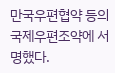만국우편협약 등의 국제우편조약에 서명했다.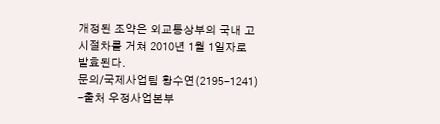개정된 조약은 외교통상부의 국내 고시절차를 거쳐 2010년 1월 1일자로 발효된다.
문의/국제사업팀 황수연(2195-1241)
-출처 우정사업본부